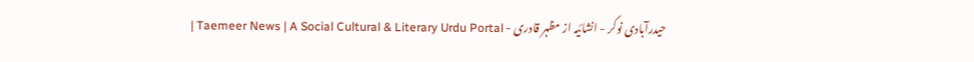حیدرآبادی نوکر - انشائیہ از مظہر قادری - Taemeer News | A Social Cultural & Literary Urdu Portal |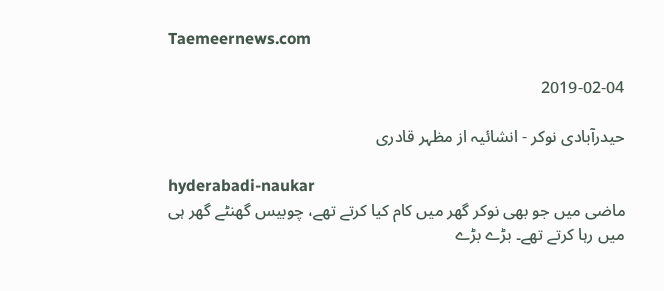Taemeernews.com

2019-02-04

حیدرآبادی نوکر - انشائیہ از مظہر قادری

hyderabadi-naukar
ماضی میں جو بھی نوکر گھر میں کام کیا کرتے تھے، چوبیس گھنٹے گھر ہی میں رہا کرتے تھے۔ بڑے بڑے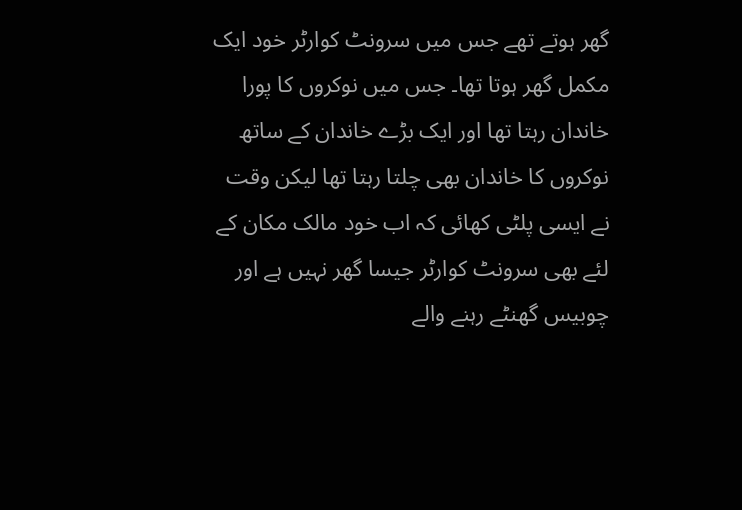گھر ہوتے تھے جس میں سرونٹ کوارٹر خود ایک مکمل گھر ہوتا تھا۔ جس میں نوکروں کا پورا خاندان رہتا تھا اور ایک بڑے خاندان کے ساتھ نوکروں کا خاندان بھی چلتا رہتا تھا لیکن وقت نے ایسی پلٹی کھائی کہ اب خود مالک مکان کے لئے بھی سرونٹ کوارٹر جیسا گھر نہیں ہے اور چوبیس گھنٹے رہنے والے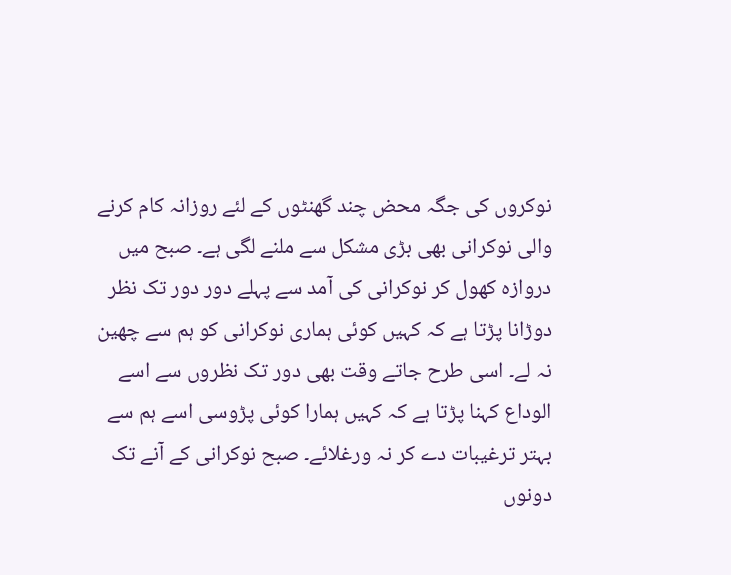نوکروں کی جگہ محض چند گھنٹوں کے لئے روزانہ کام کرنے والی نوکرانی بھی بڑی مشکل سے ملنے لگی ہے۔ صبح میں دروازہ کھول کر نوکرانی کی آمد سے پہلے دور دور تک نظر دوڑانا پڑتا ہے کہ کہیں کوئی ہماری نوکرانی کو ہم سے چھین نہ لے۔ اسی طرح جاتے وقت بھی دور تک نظروں سے اسے الوداع کہنا پڑتا ہے کہ کہیں ہمارا کوئی پڑوسی اسے ہم سے بہتر ترغیبات دے کر نہ ورغلائے۔ صبح نوکرانی کے آنے تک دونوں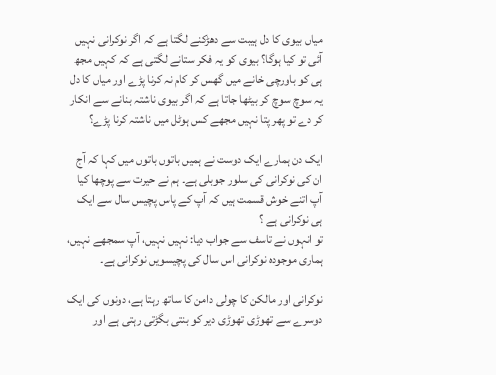میاں بیوی کا دل ہیبت سے دھڑکنے لگتا ہے کہ اگر نوکرانی نہیں آئی تو کیا ہوگا؟ بیوی کو یہ فکر ستانے لگتی ہے کہ کہیں مجھ ہی کو باورچی خانے میں گھس کر کام نہ کرنا پڑے اور میاں کا دل یہ سوچ سوچ کر بیٹھا جاتا ہے کہ اگر بیوی ناشتہ بنانے سے انکار کر دے تو پھر پتا نہیں مجھے کس ہوٹل میں ناشتہ کرنا پڑے؟

ایک دن ہمارے ایک دوست نے ہمیں باتوں باتوں میں کہا کہ آج ان کی نوکرانی کی سلور جوبلی ہے۔ ہم نے حیرت سے پوچھا کیا آپ اتنے خوش قسمت ہیں کہ آپ کے پاس پچیس سال سے ایک ہی نوکرانی ہے ؟
تو انہوں نے تاسف سے جواب دیا: نہیں نہیں، آپ سمجھے نہیں، ہماری موجودہ نوکرانی اس سال کی پچیسویں نوکرانی ہے۔

نوکرانی اور مالکن کا چولی دامن کا ساتھ رہتا ہے، دونوں کی ایک دوسرے سے تھوڑی تھوڑی دیر کو بنتی بگڑتی رہتی ہے اور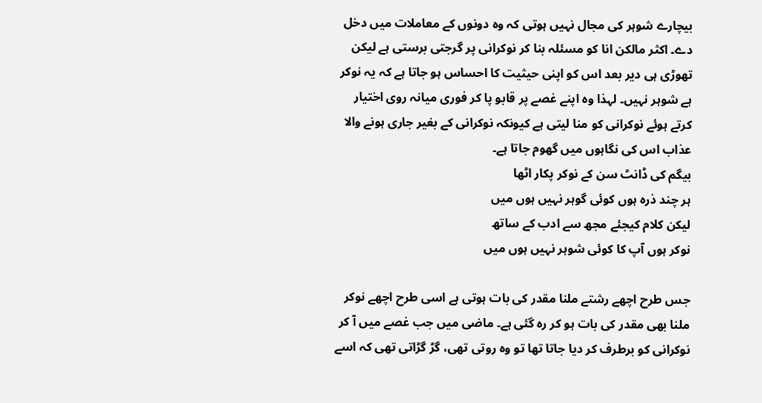بیچارے شوہر کی مجال نہیں ہوتی کہ وہ دونوں کے معاملات میں دخل دے۔ اکثر مالکن انا کو مسئلہ بنا کر نوکرانی پر گرجتی برستی ہے لیکن تھوڑی ہی دیر بعد اس کو اپنی حیثیت کا احساس ہو جاتا ہے کہ یہ نوکر ہے شوہر نہیں۔ لہذا وہ اپنے غصے پر قابو پا کر فوری میانہ روی اختیار کرتے ہوئے نوکرانی کو منا لیتی ہے کیونکہ نوکرانی کے بغیر جاری ہونے والا عذاب اس کی نگاہوں میں گھوم جاتا ہے۔
بیگم کی ڈانٹ سن کے نوکر پکار اٹھا
ہر چند ذرہ ہوں کوئی گوہر نہیں ہوں میں
لیکن کلام کیجئے مجھ سے ادب کے ساتھ
نوکر ہوں آپ کا کوئی شوہر نہیں ہوں میں

جس طرح اچھے رشتے ملنا مقدر کی بات ہوتی ہے اسی طرح اچھے نوکر ملنا بھی مقدر کی بات ہو کر رہ گئی ہے۔ ماضی میں جب غصے میں آ کر نوکرانی کو برطرف کر دیا جاتا تھا تو وہ روتی تھی، گڑ گڑاتی تھی کہ اسے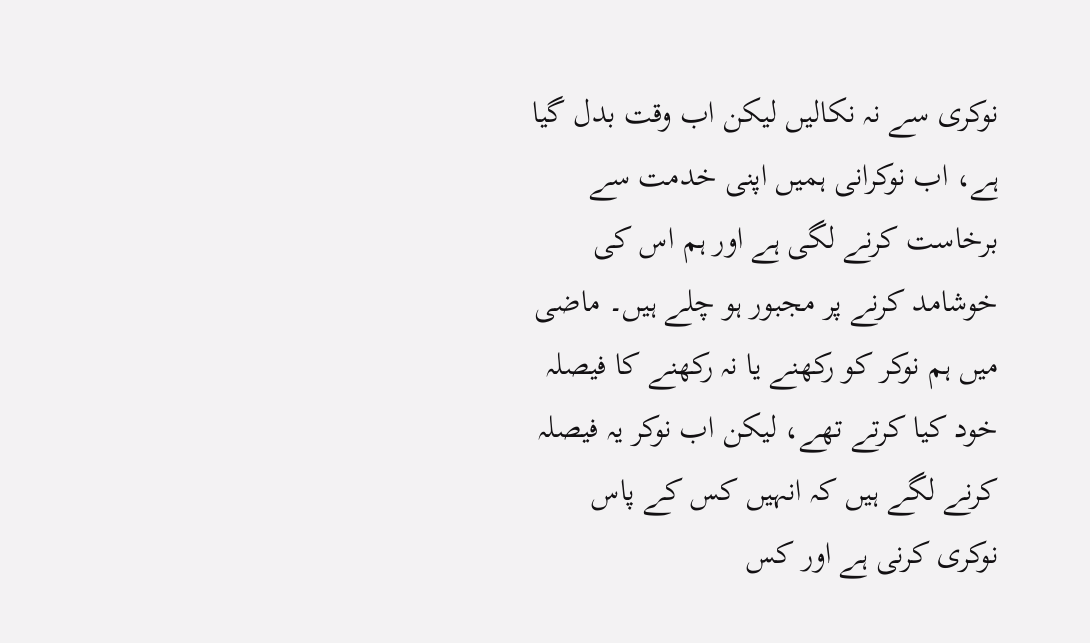نوکری سے نہ نکالیں لیکن اب وقت بدل گیا ہے، اب نوکرانی ہمیں اپنی خدمت سے برخاست کرنے لگی ہے اور ہم اس کی خوشامد کرنے پر مجبور ہو چلے ہیں۔ ماضی میں ہم نوکر کو رکھنے یا نہ رکھنے کا فیصلہ خود کیا کرتے تھے، لیکن اب نوکر یہ فیصلہ کرنے لگے ہیں کہ انہیں کس کے پاس نوکری کرنی ہے اور کس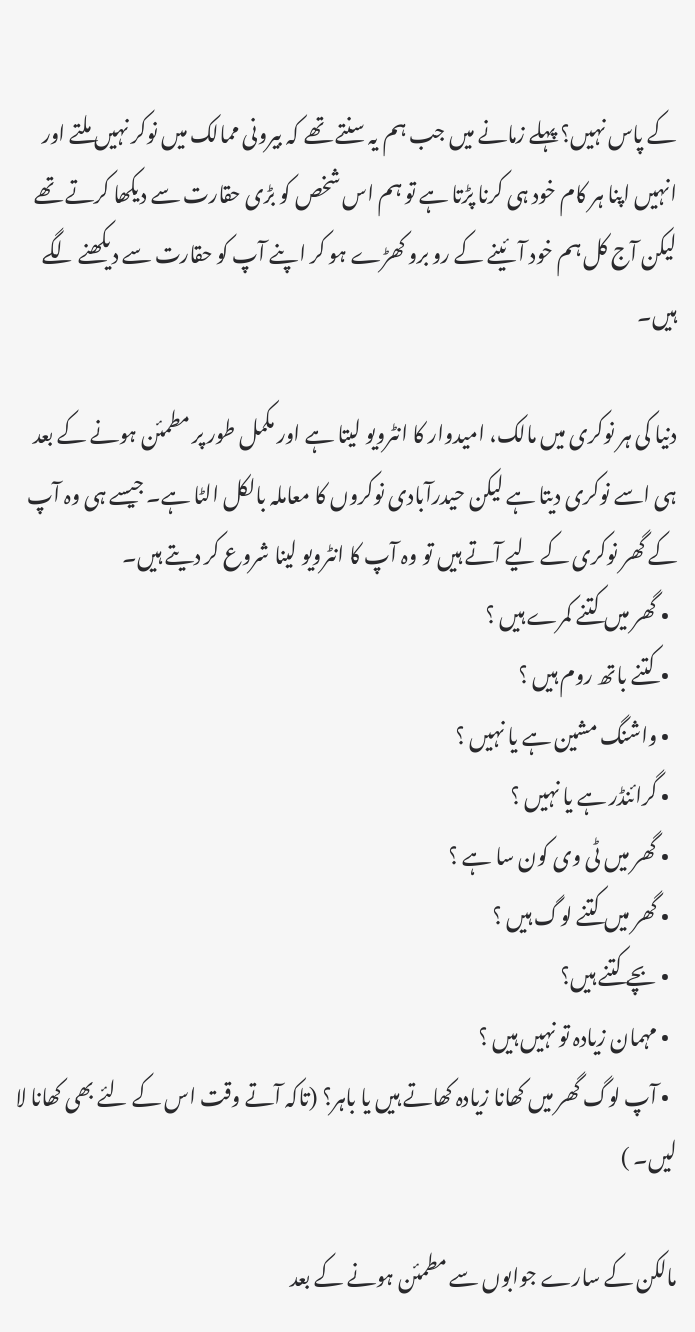کے پاس نہیں؟ پہلے زمانے میں جب ہم یہ سنتے تھے کہ بیرونی ممالک میں نوکر نہیں ملتے اور انہیں اپنا ہر کام خود ہی کرنا پڑتا ہے تو ہم اس شخص کو بڑی حقارت سے دیکھا کرتے تھے لیکن آج کل ہم خود آئینے کے رو برو کھڑے ہو کر اپنے آپ کو حقارت سے دیکھنے لگے ہیں۔

دنیا کی ہر نوکری میں مالک، امیدوار کا انٹرویو لیتا ہے اور مکمل طور پر مطمئن ہونے کے بعد ہی اسے نوکری دیتا ہے لیکن حیدرآبادی نوکروں کا معاملہ بالکل الٹا ہے۔ جیسے ہی وہ آپ کے گھر نوکری کے لیے آتے ہیں تو وہ آپ کا انٹرویو لینا شروع کر دیتے ہیں۔
  • گھر میں کتنے کمرے ہیں ؟
  • کتنے باتھ روم ہیں ؟
  • واشنگ مشین ہے یا نہیں ؟
  • گرائنڈر ہے یا نہیں ؟
  • گھر میں ٹی وی کون سا ہے ؟
  • گھر میں کتنے لوگ ہیں ؟
  • بچے کتنے ہیں؟
  • مہمان زیادہ تو نہیں ہیں ؟
  • آپ لوگ گھر میں کھانا زیادہ کھاتے ہیں یا باہر؟ (تاکہ آتے وقت اس کے لئے بھی کھانا لا لیں۔ )

مالکن کے سارے جوابوں سے مطمئن ہونے کے بعد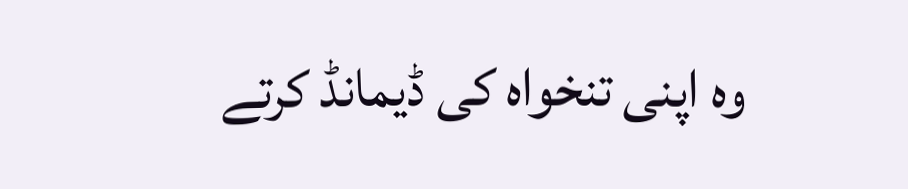وہ اپنی تنخواہ کی ڈیمانڈ کرتے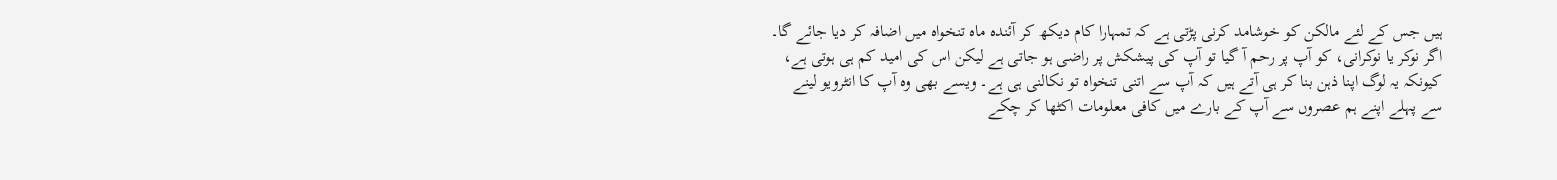ہیں جس کے لئے مالکن کو خوشامد کرنی پڑتی ہے کہ تمہارا کام دیکھ کر آئندہ ماہ تنخواہ میں اضافہ کر دیا جائے گا۔ اگر نوکر یا نوکرانی، کو آپ پر رحم آ گیا تو آپ کی پیشکش پر راضی ہو جاتی ہے لیکن اس کی امید کم ہی ہوتی ہے، کیونکہ یہ لوگ اپنا ذہن بنا کر ہی آتے ہیں کہ آپ سے اتنی تنخواہ تو نکالنی ہی ہے۔ ویسے بھی وہ آپ کا انٹرویو لینے سے پہلے اپنے ہم عصروں سے آپ کے بارے میں کافی معلومات اکٹھا کر چکے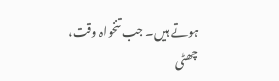ہوتے ہیں۔ جب تنخواہ وقت، چھٹی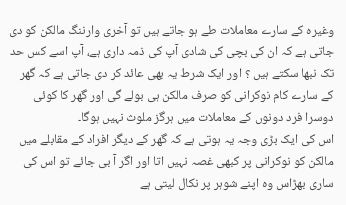وغیرہ کے سارے معاملات طے ہو جاتے ہیں تو آخری وارننگ مالکن کو دی جاتی ہے کہ ان کی بچی کی شادی آپ کی ذمہ داری ہے، آپ اسے کس حد تک نبھا سکتے ہیں ؟ اور ایک شرط یہ بھی عائد کر دی جاتی ہے کہ گھر کے سارے کام نوکرانی کو صرف مالکن ہی بولے گی اور گھر کا کوئی دوسرا فرد دونوں کے معاملات میں ہرگز ملوث نہیں ہوگا۔
اس کی ایک بڑی وجہ یہ ہوتی ہے کہ گھر کے دیگر افراد کے مقابلے میں مالکن کو نوکرانی پر کبھی غصہ نہیں اتا اور اگر آ بی جائے تو اس کی ساری بھڑاس وہ اپنے شوہر پر نکال لیتی ہے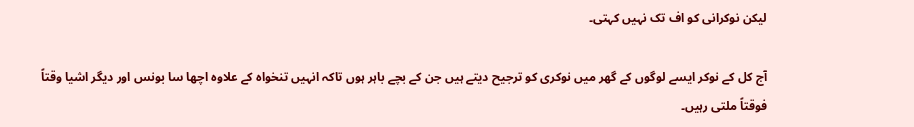لیکن نوکرانی کو اف تک نہیں کہتی۔

آج کل کے نوکر ایسے لوگوں کے گھر میں نوکری کو ترجیح دیتے ہیں جن کے بچے باہر ہوں تاکہ انہیں تنخواہ کے علاوہ اچھا سا بونس اور دیگر اشیا وقتاً فوقتاً ملتی رہیں۔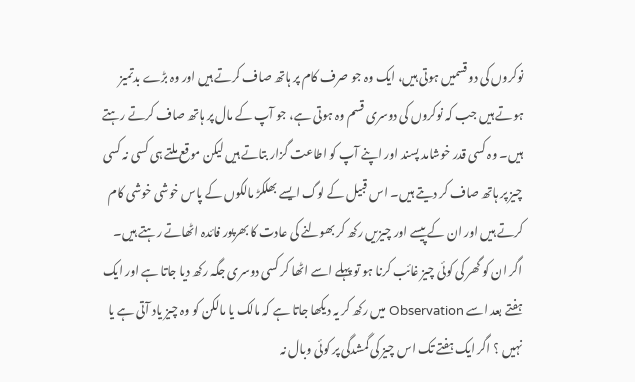نوکروں کی دو قسمیں ہوتی ہیں، ایک وہ جو صرف کام پر ہاتھ صاف کرتے ہیں اور وہ بڑے بدتمیز ہوتے ہیں جب کہ نوکروں کی دوسری قسم وہ ہوتی ہے، جو آپ کے مال پر ہاتھ صاف کرتے رہتے ہیں۔ وہ کسی قدر خوشامد پسند اور اپنے آپ کو اطاعت گزار بتاتے ہیں لیکن موقع ملتے ہی کسی نہ کسی چیز پر ہاتھ صاف کر دیتے ہیں۔ اس قبیل کے لوگ ایسے بھلکڑ مالکوں کے پاس خوشی خوشی کام کرتے ہیں اور ان کے پیسے اور چیزیں رکھ کر بھولنے کی عادت کا بھرپور فائدہ اٹھاتے رہتے ہیں۔ اگر ان کو گھر کی کوئی چیز غائب کرنا ہو تو پہلے اسے اٹھا کر کسی دوسری جگہ رکھ دیا جاتا ہے اور ایک ہفتے بعد اسے Observation میں رکھ کر یہ دیکھا جاتا ہے کہ مالک یا مالکن کو وہ چیز یاد آتی ہے یا نہیں ؟ اگر ایک ہفتے تک اس چیز کی گمشدگی پر کوئی وبال نہ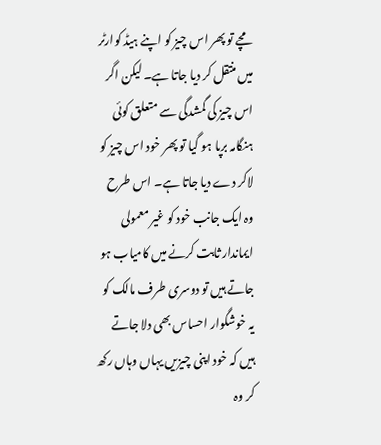مچے تو پھر اس چیز کو اپنے ہیڈ کوارٹر میں منتقل کر دیا جاتا ہے۔ لیکن اگر اس چیز کی گمشدگی سے متعلق کوئی ہنگامہ برپا ہو گیا تو پھر خود اس چیز کو لاکر دے دیا جاتا ہے۔ اس طرح وہ ایک جانب خود کو غیر معمولی ایماندار ثابت کرنے میں کامیاب ہو جاتے ہیں تو دوسری طرف مالک کو یہ خوشگوار احساس بھی دلا جاتے ہیں کہ خود اپنی چیزیں یہاں وہاں رکھ کر وہ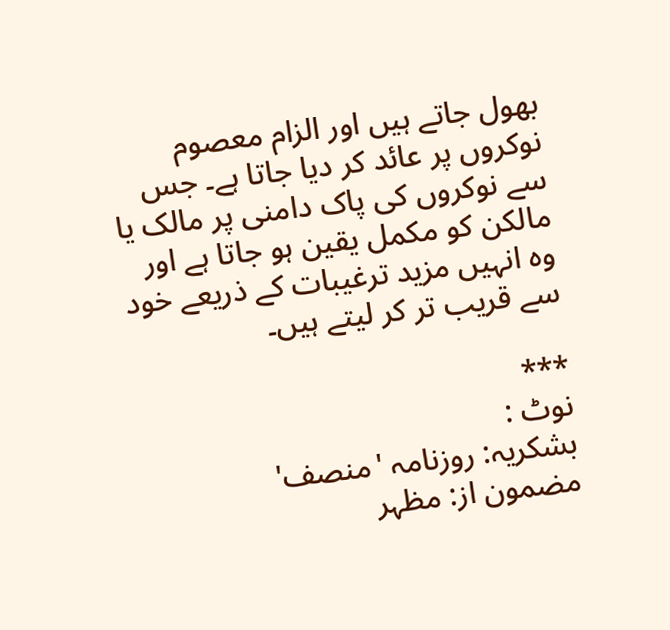بھول جاتے ہیں اور الزام معصوم نوکروں پر عائد کر دیا جاتا ہے۔ جس سے نوکروں کی پاک دامنی پر مالک یا مالکن کو مکمل یقین ہو جاتا ہے اور وہ انہیں مزید ترغیبات کے ذریعے خود سے قریب تر کر لیتے ہیں۔

***
نوٹ :
بشکریہ: روزنامہ 'منصف'
مضمون از: مظہر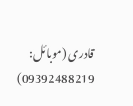قادری (موبائل: 09392488219)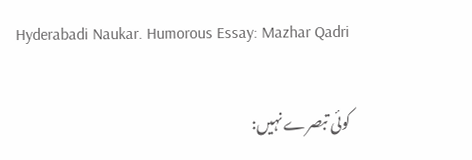Hyderabadi Naukar. Humorous Essay: Mazhar Qadri

کوئی تبصرے نہیں: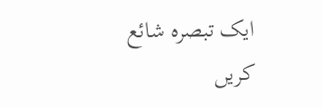ایک تبصرہ شائع کریں